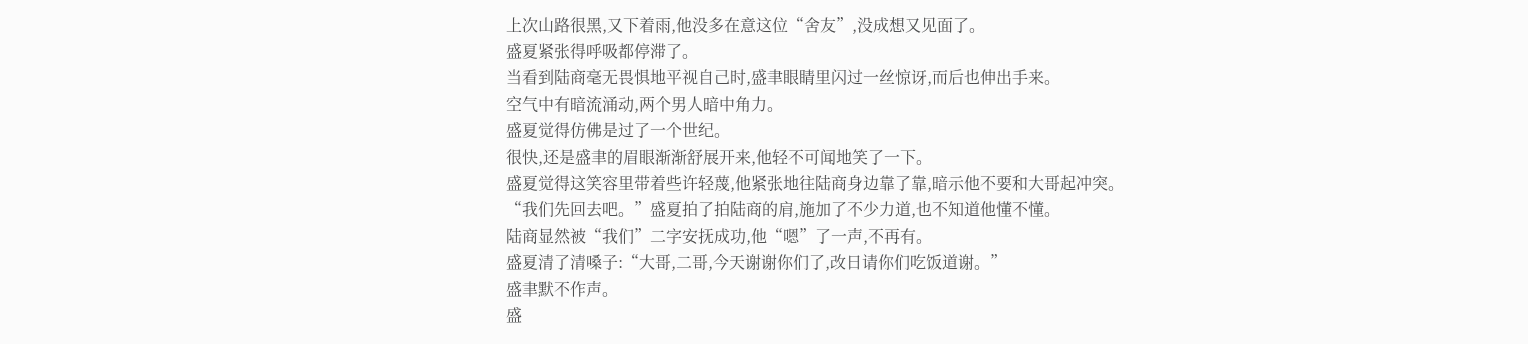上次山路很黑,又下着雨,他没多在意这位“舍友”,没成想又见面了。
盛夏紧张得呼吸都停滞了。
当看到陆商毫无畏惧地平视自己时,盛聿眼睛里闪过一丝惊讶,而后也伸出手来。
空气中有暗流涌动,两个男人暗中角力。
盛夏觉得仿佛是过了一个世纪。
很快,还是盛聿的眉眼渐渐舒展开来,他轻不可闻地笑了一下。
盛夏觉得这笑容里带着些许轻蔑,他紧张地往陆商身边靠了靠,暗示他不要和大哥起冲突。
“我们先回去吧。”盛夏拍了拍陆商的肩,施加了不少力道,也不知道他懂不懂。
陆商显然被“我们”二字安抚成功,他“嗯”了一声,不再有。
盛夏清了清嗓子:“大哥,二哥,今天谢谢你们了,改日请你们吃饭道谢。”
盛聿默不作声。
盛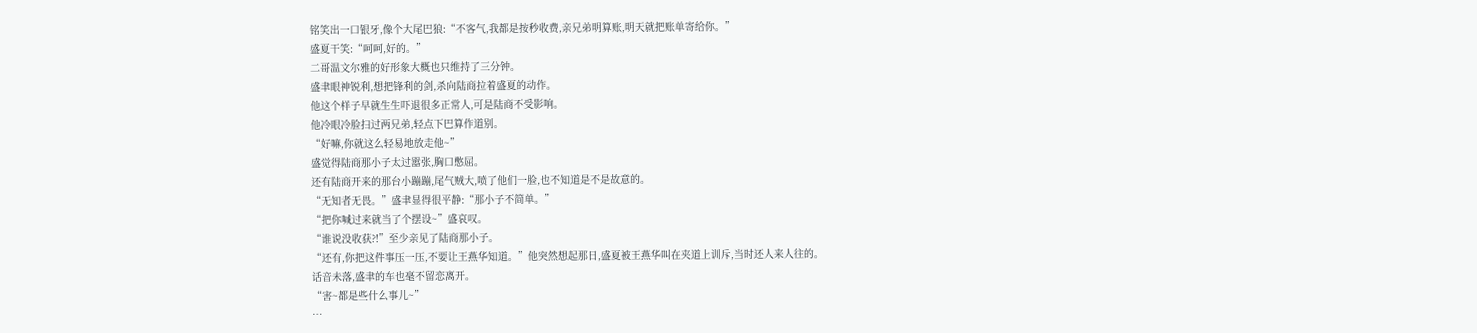铭笑出一口银牙,像个大尾巴狼:“不客气,我都是按秒收费,亲兄弟明算账,明天就把账单寄给你。”
盛夏干笑:“呵呵,好的。”
二哥温文尔雅的好形象大概也只维持了三分钟。
盛聿眼神锐利,想把锋利的剑,杀向陆商拉着盛夏的动作。
他这个样子早就生生吓退很多正常人,可是陆商不受影响。
他冷眼冷脸扫过两兄弟,轻点下巴算作道别。
“好嘛,你就这么轻易地放走他~”
盛觉得陆商那小子太过嚣张,胸口憋屈。
还有陆商开来的那台小蹦蹦,尾气贼大,喷了他们一脸,也不知道是不是故意的。
“无知者无畏。”盛聿显得很平静:“那小子不简单。”
“把你喊过来就当了个摆设~”盛哀叹。
“谁说没收获?!”至少亲见了陆商那小子。
“还有,你把这件事压一压,不要让王燕华知道。”他突然想起那日,盛夏被王燕华叫在夹道上训斥,当时还人来人往的。
话音未落,盛聿的车也毫不留恋离开。
“害~都是些什么事儿~”
…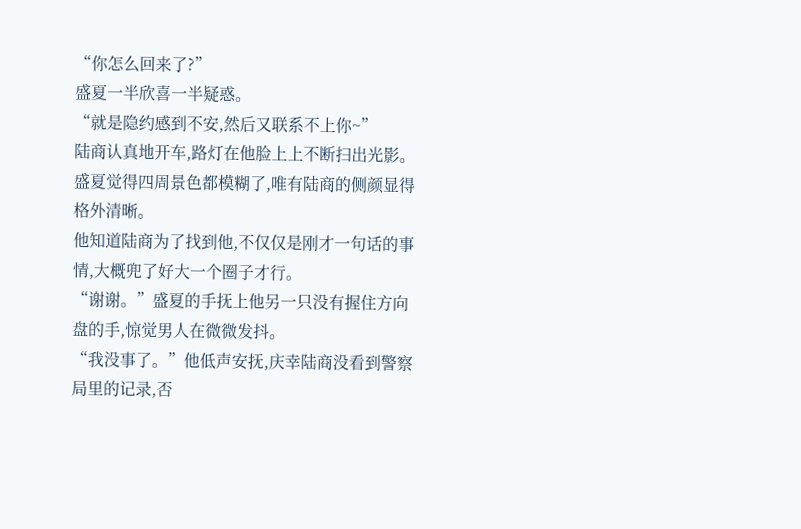“你怎么回来了?”
盛夏一半欣喜一半疑惑。
“就是隐约感到不安,然后又联系不上你~”
陆商认真地开车,路灯在他脸上上不断扫出光影。
盛夏觉得四周景色都模糊了,唯有陆商的侧颜显得格外清晰。
他知道陆商为了找到他,不仅仅是刚才一句话的事情,大概兜了好大一个圈子才行。
“谢谢。”盛夏的手抚上他另一只没有握住方向盘的手,惊觉男人在微微发抖。
“我没事了。”他低声安抚,庆幸陆商没看到警察局里的记录,否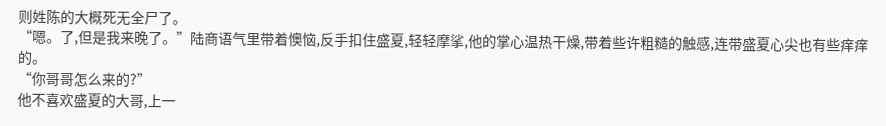则姓陈的大概死无全尸了。
“嗯。了,但是我来晚了。”陆商语气里带着懊恼,反手扣住盛夏,轻轻摩挲,他的掌心温热干燥,带着些许粗糙的触感,连带盛夏心尖也有些痒痒的。
“你哥哥怎么来的?”
他不喜欢盛夏的大哥,上一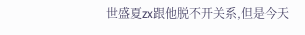世盛夏zx跟他脱不开关系,但是今天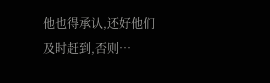他也得承认,还好他们及时赶到,否则…